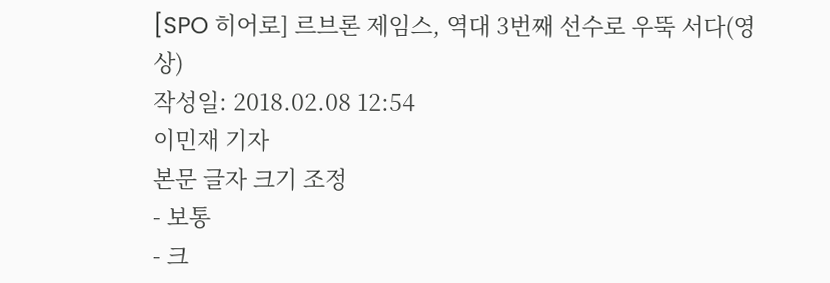[SPO 히어로] 르브론 제임스, 역대 3번째 선수로 우뚝 서다(영상)
작성일: 2018.02.08 12:54
이민재 기자
본문 글자 크기 조정
- 보통
- 크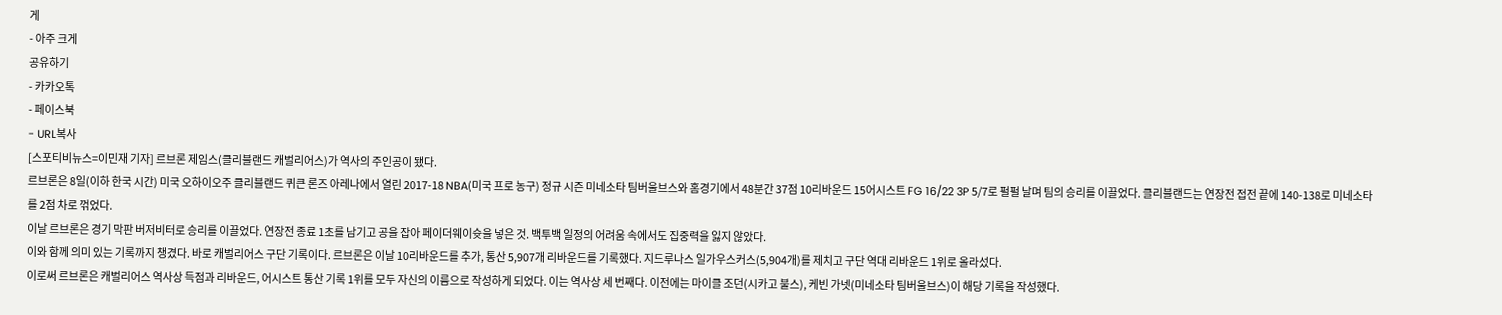게
- 아주 크게
공유하기
- 카카오톡
- 페이스북
- URL복사
[스포티비뉴스=이민재 기자] 르브론 제임스(클리블랜드 캐벌리어스)가 역사의 주인공이 됐다.
르브론은 8일(이하 한국 시간) 미국 오하이오주 클리블랜드 퀴큰 론즈 아레나에서 열린 2017-18 NBA(미국 프로 농구) 정규 시즌 미네소타 팀버울브스와 홈경기에서 48분간 37점 10리바운드 15어시스트 FG 16/22 3P 5/7로 펄펄 날며 팀의 승리를 이끌었다. 클리블랜드는 연장전 접전 끝에 140-138로 미네소타를 2점 차로 꺾었다.
이날 르브론은 경기 막판 버저비터로 승리를 이끌었다. 연장전 종료 1초를 남기고 공을 잡아 페이더웨이슛을 넣은 것. 백투백 일정의 어려움 속에서도 집중력을 잃지 않았다.
이와 함께 의미 있는 기록까지 챙겼다. 바로 캐벌리어스 구단 기록이다. 르브론은 이날 10리바운드를 추가, 통산 5,907개 리바운드를 기록했다. 지드루나스 일가우스커스(5,904개)를 제치고 구단 역대 리바운드 1위로 올라섰다.
이로써 르브론은 캐벌리어스 역사상 득점과 리바운드, 어시스트 통산 기록 1위를 모두 자신의 이름으로 작성하게 되었다. 이는 역사상 세 번째다. 이전에는 마이클 조던(시카고 불스), 케빈 가넷(미네소타 팀버울브스)이 해당 기록을 작성했다.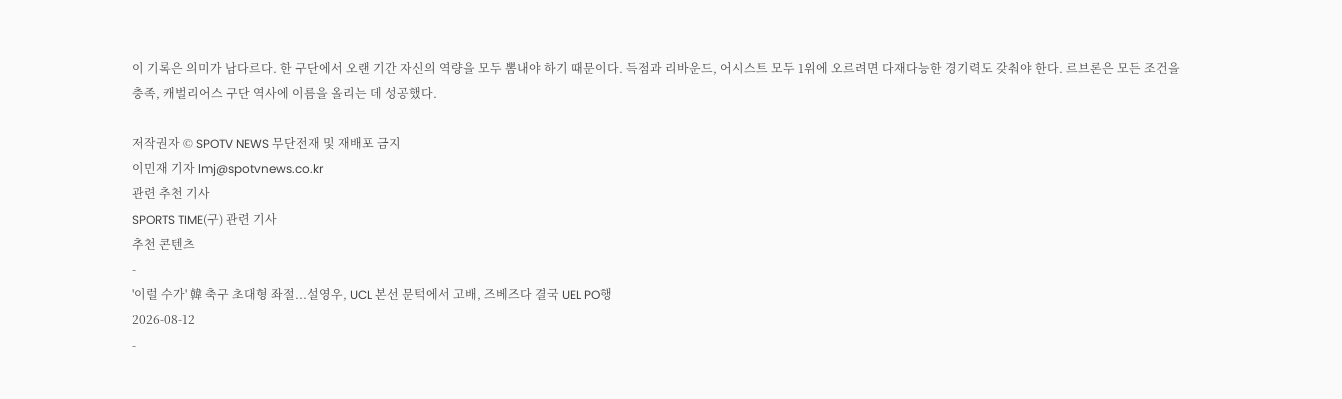이 기록은 의미가 남다르다. 한 구단에서 오랜 기간 자신의 역량을 모두 뽐내야 하기 때문이다. 득점과 리바운드, 어시스트 모두 1위에 오르려면 다재다능한 경기력도 갖춰야 한다. 르브론은 모든 조건을 충족, 캐벌리어스 구단 역사에 이름을 올리는 데 성공했다.

저작권자 © SPOTV NEWS 무단전재 및 재배포 금지
이민재 기자 lmj@spotvnews.co.kr
관련 추천 기사
SPORTS TIME(구) 관련 기사
추천 콘텐츠
-
'이럴 수가' 韓 축구 초대형 좌절...설영우, UCL 본선 문턱에서 고배, 즈베즈다 결국 UEL PO행
2026-08-12
-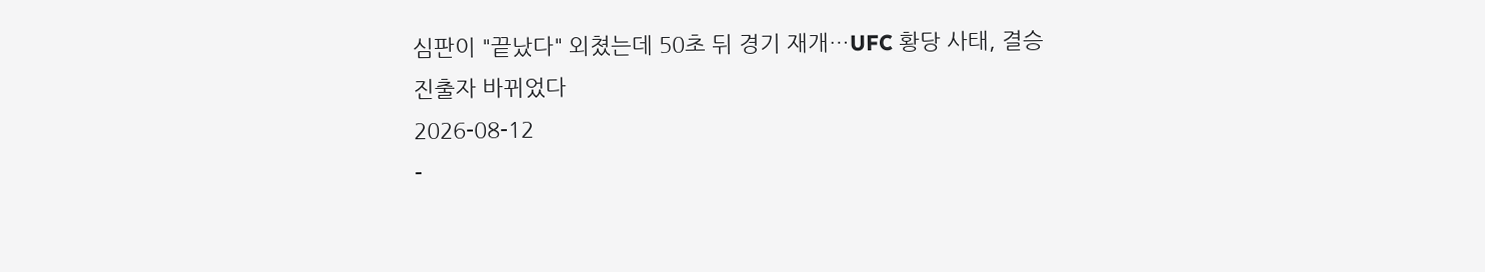심판이 "끝났다" 외쳤는데 50초 뒤 경기 재개…UFC 황당 사태, 결승 진출자 바뀌었다
2026-08-12
-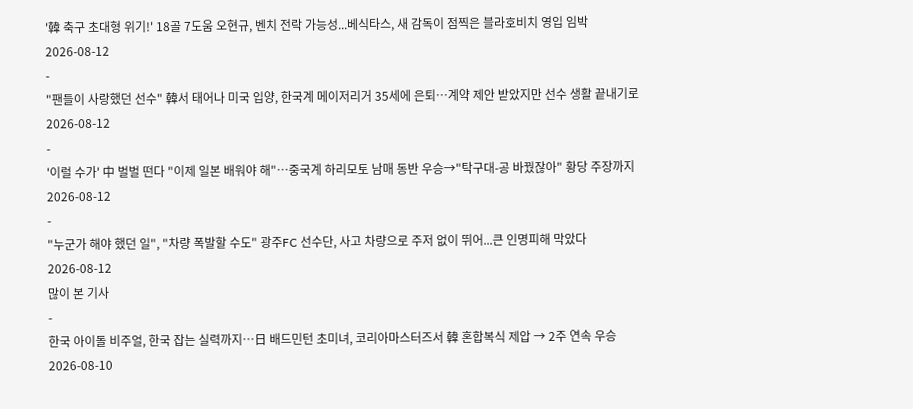'韓 축구 초대형 위기!' 18골 7도움 오현규, 벤치 전락 가능성...베식타스, 새 감독이 점찍은 블라호비치 영입 임박
2026-08-12
-
"팬들이 사랑했던 선수" 韓서 태어나 미국 입양, 한국계 메이저리거 35세에 은퇴…계약 제안 받았지만 선수 생활 끝내기로
2026-08-12
-
'이럴 수가' 中 벌벌 떤다 "이제 일본 배워야 해"…중국계 하리모토 남매 동반 우승→"탁구대-공 바꿨잖아" 황당 주장까지
2026-08-12
-
"누군가 해야 했던 일", "차량 폭발할 수도" 광주FC 선수단, 사고 차량으로 주저 없이 뛰어...큰 인명피해 막았다
2026-08-12
많이 본 기사
-
한국 아이돌 비주얼, 한국 잡는 실력까지…日 배드민턴 초미녀, 코리아마스터즈서 韓 혼합복식 제압 → 2주 연속 우승
2026-08-10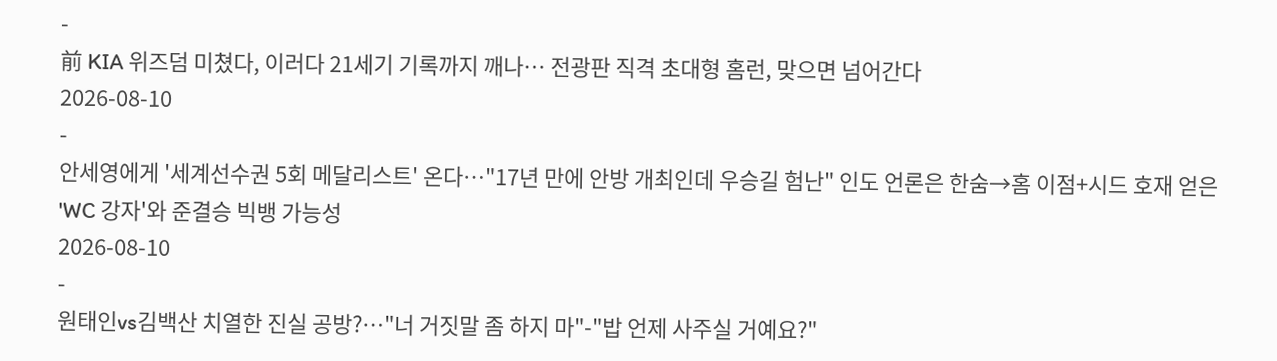-
前 KIA 위즈덤 미쳤다, 이러다 21세기 기록까지 깨나… 전광판 직격 초대형 홈런, 맞으면 넘어간다
2026-08-10
-
안세영에게 '세계선수권 5회 메달리스트' 온다…"17년 만에 안방 개최인데 우승길 험난" 인도 언론은 한숨→홈 이점+시드 호재 얻은 'WC 강자'와 준결승 빅뱅 가능성
2026-08-10
-
원태인vs김백산 치열한 진실 공방?…"너 거짓말 좀 하지 마"-"밥 언제 사주실 거예요?"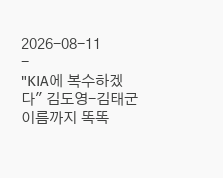2026-08-11
-
"KIA에 복수하겠다" 김도영-김태군 이름까지 똑똑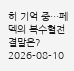히 기억 중…페덱의 복수혈전 결말은?
2026-08-10